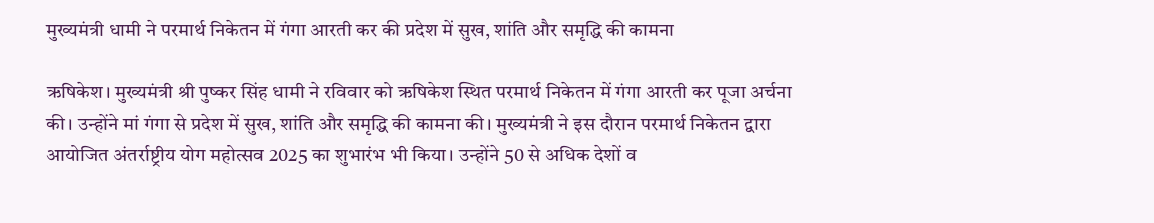मुख्यमंत्री धामी ने परमार्थ निकेतन में गंगा आरती कर की प्रदेश में सुख, शांति और समृद्धि की कामना

ऋषिकेश। मुख्यमंत्री श्री पुष्कर सिंह धामी ने रविवार को ऋषिकेश स्थित परमार्थ निकेतन में गंगा आरती कर पूजा अर्चना की। उन्होंने मां गंगा से प्रदेश में सुख, शांति और समृद्धि की कामना की। मुख्यमंत्री ने इस दौरान परमार्थ निकेतन द्वारा आयोजित अंतर्राष्ट्रीय योग महोत्सव 2025 का शुभारंभ भी किया। उन्होंने 50 से अधिक देशों व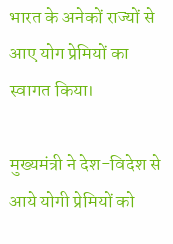भारत के अनेकों राज्यों से आए योग प्रेमियों का स्वागत किया।

मुख्यमंत्री ने देश-विदेश से आये योगी प्रेमियों को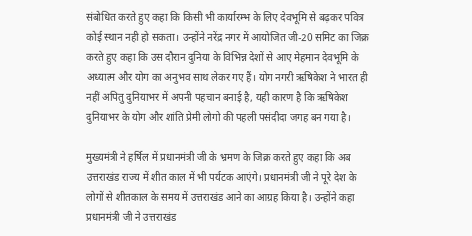संबोधित करते हुए कहा कि किसी भी कार्यारम्भ के लिए देवभूमि से बढ़कर पवित्र कोई स्थान नही हो सकता। उन्होंने नरेंद्र नगर में आयोजित जी-20 समिट का जिक्र करते हुए कहा कि उस दौरान दुनिया के विभिन्न देशों से आए मेहमान देवभूमि के अध्यात्म और योग का अनुभव साथ लेकर गए हैं। योग नगरी ऋषिकेश ने भारत ही नहीं अपितु दुनियाभर में अपनी पहचान बनाई है, यही कारण है कि ऋषिकेश दुनियाभर के योग और शांति प्रेमी लोगो की पहली पसंदीदा जगह बन गया है।

मुख्यमंत्री ने हर्षिल में प्रधानमंत्री जी के भ्रमण के जिक्र करते हुए कहा कि अब उत्तराखंड राज्य में शीत काल में भी पर्यटक आएंगे। प्रधानमंत्री जी ने पूरे देश के लोगों से शीतकाल के समय में उत्तराखंड आने का आग्रह किया है। उन्होंने कहा प्रधानमंत्री जी ने उत्तराखंड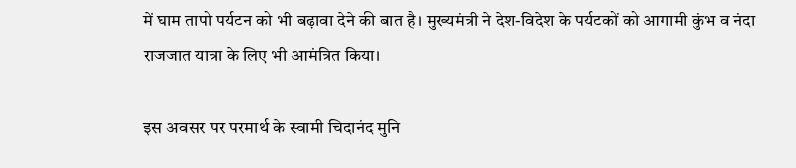में घाम तापो पर्यटन को भी बढ़ावा देने की बात है। मुख्यमंत्री ने देश-विदेश के पर्यटकों को आगामी कुंभ व नंदा राजजात यात्रा के लिए भी आमंत्रित किया।

इस अवसर पर परमार्थ के स्वामी चिदानंद मुनि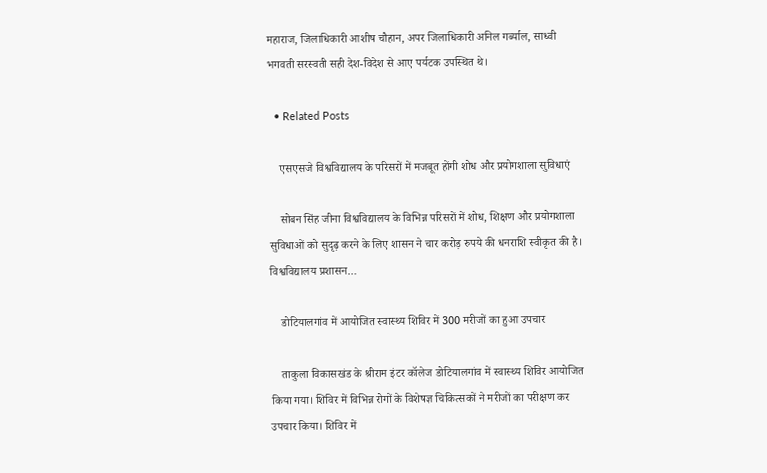महाराज, जिलाधिकारी आशीष चौहान, अपर जिलाधिकारी अनिल गर्ब्याल, साध्वी भगवती सरस्वती सही देश-विदेश से आए पर्यटक उपस्थित थे।

  • Related Posts

    एसएसजे विश्वविद्यालय के परिसरों में मजबूत होंगी शोध और प्रयोगशाला सुविधाएं

    सोबन सिंह जीना विश्वविद्यालय के विभिन्न परिसरों में शोध, शिक्षण और प्रयोगशाला सुविधाओं को सुदृढ़ करने के लिए शासन ने चार करोड़ रुपये की धनराशि स्वीकृत की है। विश्वविद्यालय प्रशासन…

    डोटियालगांव में आयोजित स्वास्थ्य शिविर में 300 मरीजों का हुआ उपचार

    ताकुला विकासखंड के श्रीराम इंटर कॉलेज डोटियालगांव में स्वास्थ्य शिविर आयोजित किया गया। शिविर में विभिन्न रोगों के विशेषज्ञ चिकित्सकों ने मरीजों का परीक्षण कर उपचार किया। शिविर में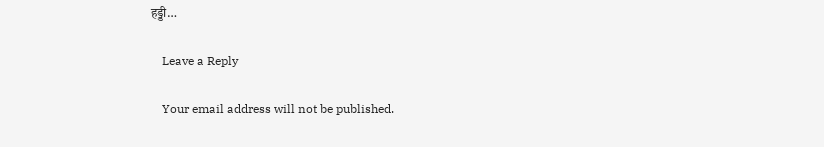हड्डी…

    Leave a Reply

    Your email address will not be published.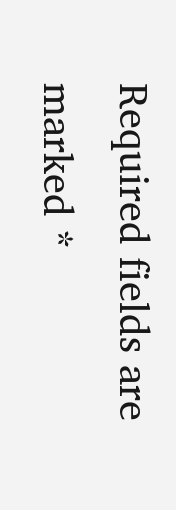Required fields are marked *